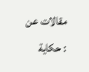مقالات عن
: حكاية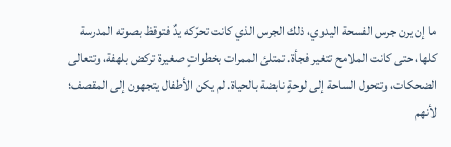ما إن يرن جرس الفسحة اليدوي، ذلك الجرس الذي كانت تحرّكه يدٌ فتوقظ بصوته المدرسة كلها، حتى كانت الملامح تتغير فجأة. تمتلئ الممرات بخطواتٍ صغيرة تركض بلهفة، وتتعالى الضحكات، وتتحول الساحة إلى لوحةٍ نابضة بالحياة. لم يكن الأطفال يتجهون إلى المقصف؛ لأنهم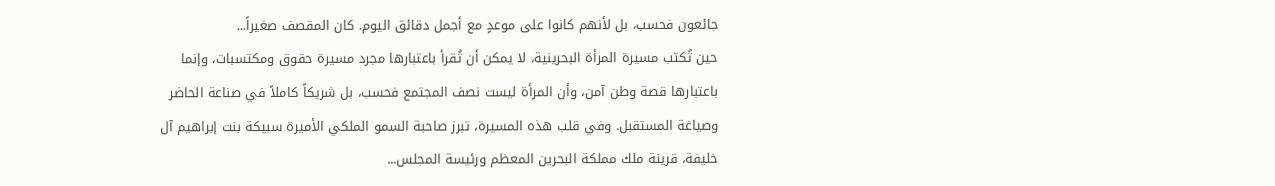جائعون فحسب، بل لأنهم كانوا على موعدٍ مع أجمل دقائق اليوم. كان المقصف صغيراً...
حين تُكتب مسيرة المرأة البحرينية، لا يمكن أن تُقرأ باعتبارها مجرد مسيرة حقوق ومكتسبات، وإنما باعتبارها قصة وطن آمن، وأن المرأة ليست نصف المجتمع فحسب، بل شريكاً كاملاً في صناعة الحاضر وصياغة المستقبل. وفي قلب هذه المسيرة، تبرز صاحبة السمو الملكي الأميرة سبيكة بنت إبراهيم آل خليفة، قرينة ملك مملكة البحرين المعظم ورئيسة المجلس...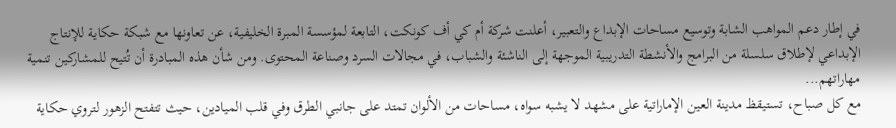في إطار دعم المواهب الشابة وتوسيع مساحات الإبداع والتعبير، أعلنت شركة أم كي أف كونكت، التابعة لمؤسسة المبرة الخليفية، عن تعاونها مع شبكة حكاية للإنتاج الإبداعي لإطلاق سلسلة من البرامج والأنشطة التدريبية الموجهة إلى الناشئة والشباب، في مجالات السرد وصناعة المحتوى. ومن شأن هذه المبادرة أن تُتيح للمشاركين تنمية مهاراتهم...
مع كل صباح، تستيقظ مدينة العين الإماراتية على مشهد لا يشبه سواه، مساحات من الألوان تمتد على جانبي الطرق وفي قلب الميادين، حيث تتفتح الزهور لتروي حكاية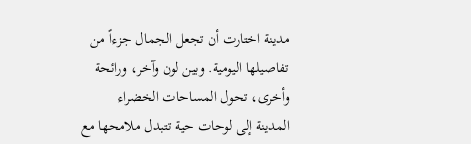مدينة اختارت أن تجعل الجمال جزءاً من تفاصيلها اليومية. وبين لون وآخر، ورائحة وأخرى، تحول المساحات الخضراء المدينة إلى لوحات حية تتبدل ملامحها مع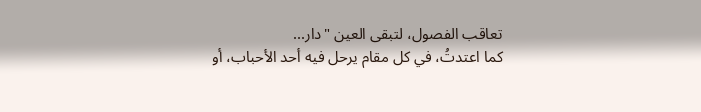تعاقب الفصول، لتبقى العين "دار...
كما اعتدتُ، في كل مقام يرحل فيه أحد الأحباب، أو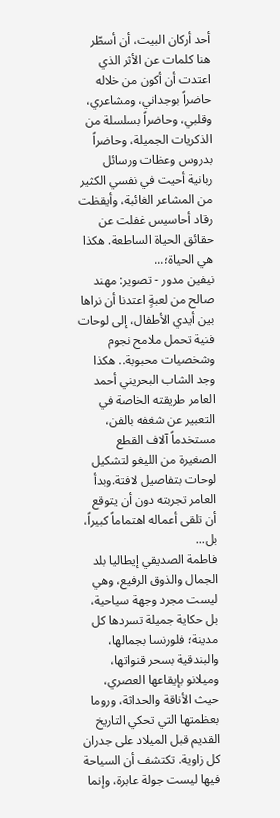أحد أركان البيت، أن أسطّر هنا كلمات عن الأثر الذي اعتدت أن أكون من خلاله حاضراً بوجداني، ومشاعري، وقلبي، وحاضراً بسلسلة من الذكريات الجميلة، وحاضراً بدروس وعظات ورسائل ربانية أحيت في نفسي الكثير من المشاعر الغائبة، وأيقظت رقاد أحاسيس غفلت عن حقائق الحياة الساطعة. هكذا هي الحياة؛...
نيفين مدور - تصوير: مهند صالح من لعبةٍ اعتدنا أن نراها بين أيدي الأطفال، إلى لوحات فنية تحمل ملامح نجوم وشخصيات محبوبة.. هكذا وجد الشاب البحريني أحمد العامر طريقته الخاصة في التعبير عن شغفه بالفن، مستخدماً آلاف القطع الصغيرة من الليغو لتشكيل لوحات بتفاصيل لافتة.وبدأ العامر تجربته دون أن يتوقع أن تلقى أعماله اهتماماً كبيراً، بل...
فاطمة الصديقي إيطاليا بلد الجمال والذوق الرفيع، وهي ليست مجرد وجهة سياحية، بل حكاية جميلة تسردها كل مدينة؛ فلورنسا بجمالها، والبندقية بسحر قنواتها، وميلانو بإيقاعها العصري، حيث الأناقة والحداثة، وروما بعظمتها التي تحكي التاريخ القديم قبل الميلاد على جدران كل زاوية. تكتشف أن السياحة فيها ليست جولة عابرة، وإنما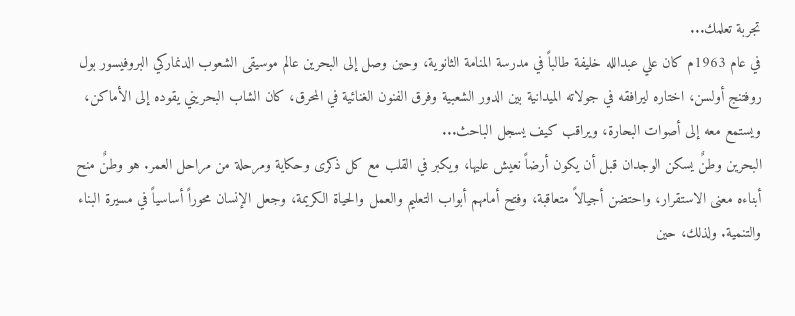تجربة تعلمك...
في عام 1963م كان علي عبدالله خليفة طالباً في مدرسة المنامة الثانوية، وحين وصل إلى البحرين عالم موسيقى الشعوب الدنماركي البروفيسور بول روفتنج أولسن، اختاره ليرافقه في جولاته الميدانية بين الدور الشعبية وفرق الفنون الغنائية في المحرق، كان الشاب البحريني يقوده إلى الأماكن، ويستمع معه إلى أصوات البحارة، ويراقب كيف يسجل الباحث...
البحرين وطنٌ يسكن الوجدان قبل أن يكون أرضاً نعيش عليها، ويكبر في القلب مع كل ذكرى وحكاية ومرحلة من مراحل العمر. هو وطنٌ منح أبناءه معنى الاستقرار، واحتضن أجيالاً متعاقبة، وفتح أمامهم أبواب التعليم والعمل والحياة الكريمة، وجعل الإنسان محوراً أساسياً في مسيرة البناء والتنمية. ولذلك، حين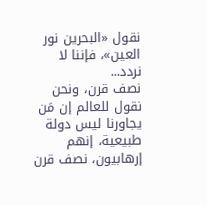نقول «البحرين نور العين»، فإننا لا نردد...
نصف قرن، ونحن نقول للعالم إن مَن يجاورنا ليس دولة طبيعية، إنهم إرهابيون، نصف قرن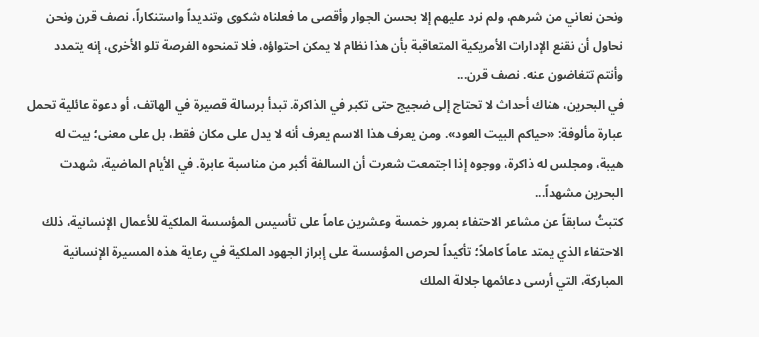ونحن نعاني من شرهم، ولم نرد عليهم إلا بحسن الجوار وأقصى ما فعلناه شكوى وتنديداً واستنكاراً، نصف قرن ونحن نحاول أن نقنع الإدارات الأمريكية المتعاقبة بأن هذا نظام لا يمكن احتواؤه، فلا تمنحوه الفرصة تلو الأخرى، إنه يتمدد وأنتم تتغاضون عنه. نصف قرن...
في البحرين، هناك أحداث لا تحتاج إلى ضجيج حتى تكبر في الذاكرة. تبدأ برسالة قصيرة في الهاتف، أو دعوة عائلية تحمل عبارة مألوفة: «حياكم البيت العود». ومن يعرف هذا الاسم يعرف أنه لا يدل على مكان فقط، بل على معنى؛ بيت له هيبة، ومجلس له ذاكرة، ووجوه إذا اجتمعت شعرت أن السالفة أكبر من مناسبة عابرة. في الأيام الماضية، شهدت البحرين مشهداً...
كتبتُ سابقاً عن مشاعر الاحتفاء بمرور خمسة وعشرين عاماً على تأسيس المؤسسة الملكية للأعمال الإنسانية، ذلك الاحتفاء الذي يمتد عاماً كاملاً؛ تأكيداً لحرص المؤسسة على إبراز الجهود الملكية في رعاية هذه المسيرة الإنسانية المباركة، التي أرسى دعائمها جلالة الملك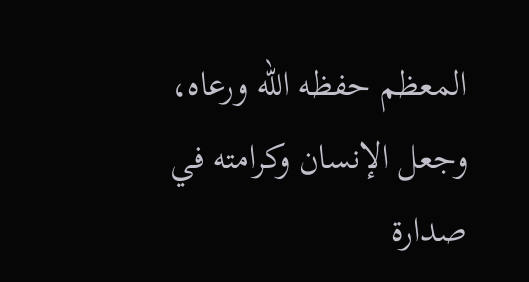المعظم حفظه الله ورعاه، وجعل الإنسان وكرامته في صدارة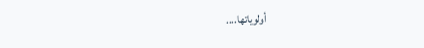أولوياتها....